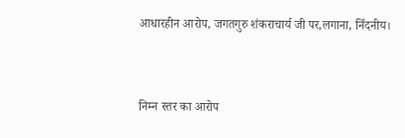आधारहीन आरोप, जगतगुरु शंकराचार्य जी पर,लगाना, निँदनीय।


निम्न स्तर का आरोप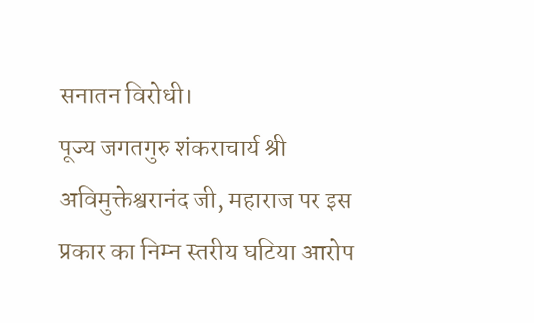सनातन विरोधी।
पूज्य जगतगुरु शंकराचार्य श्री अविमुक्तेश्वरानंद जी, महाराज पर इस प्रकार का निम्न स्तरीय घटिया आरोप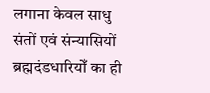लगाना केवल साधु संतों एवं संन्यासियों ब्रह्मदंडधारियोँ का ही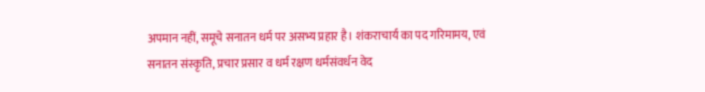अपमान नहीं, समूचे सनातन धर्म पर असभ्य प्रहार है। शंकराचार्य का पद गरिमामय, एवं सनातन संस्कृति, प्रचार प्रसार व धर्म रक्षण धर्मसंवर्धन वेद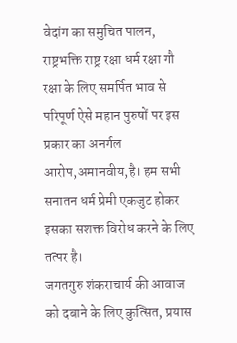वेदांग का समुचित पालन, राष्ट्रभक्ति राष्ट्र रक्षा धर्म रक्षा गौ रक्षा के लिए समर्पित भाव से परिपूर्ण ऐसे महान पुरुषों पर इस प्रकार का अनर्गल आरोप,अमानवीय,है। हम सभी सनातन धर्म प्रेमी एकजुट होकर इसका सशक्त विरोध करने के लिए तत्पर है।
जगतगुरु शंकराचार्य की आवाज को दबाने के लिए कुत्सित, प्रयास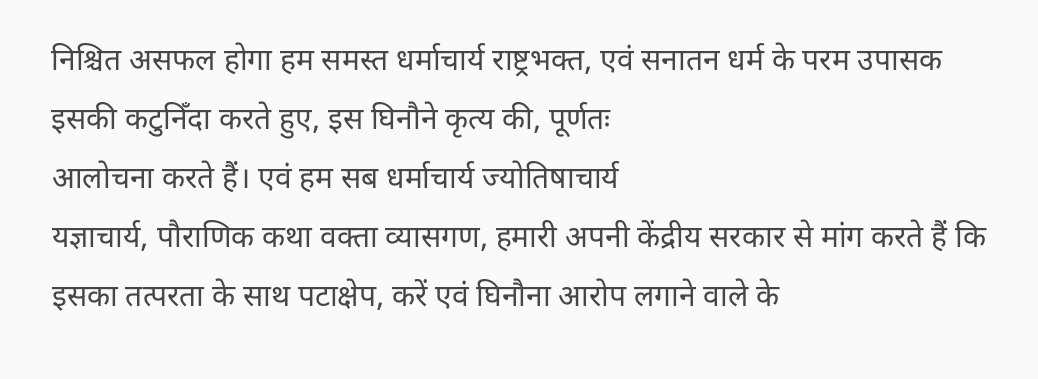निश्चित असफल होगा हम समस्त धर्माचार्य राष्ट्रभक्त, एवं सनातन धर्म के परम उपासक इसकी कटुनिँदा करते हुए, इस घिनौने कृत्य की, पूर्णतः
आलोचना करते हैं। एवं हम सब धर्माचार्य ज्योतिषाचार्य
यज्ञाचार्य, पौराणिक कथा वक्ता व्यासगण, हमारी अपनी केंद्रीय सरकार से मांग करते हैं कि इसका तत्परता के साथ पटाक्षेप, करें एवं घिनौना आरोप लगाने वाले के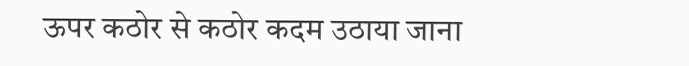ऊपर कठोर से कठोर कदम उठाया जाना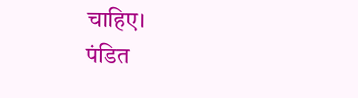चाहिए।
पंडित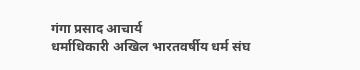गंगा प्रसाद आचार्य
धर्माधिकारी अखिल भारतवर्षीय धर्म संघ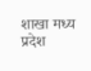शाखा मध्य प्रदेश